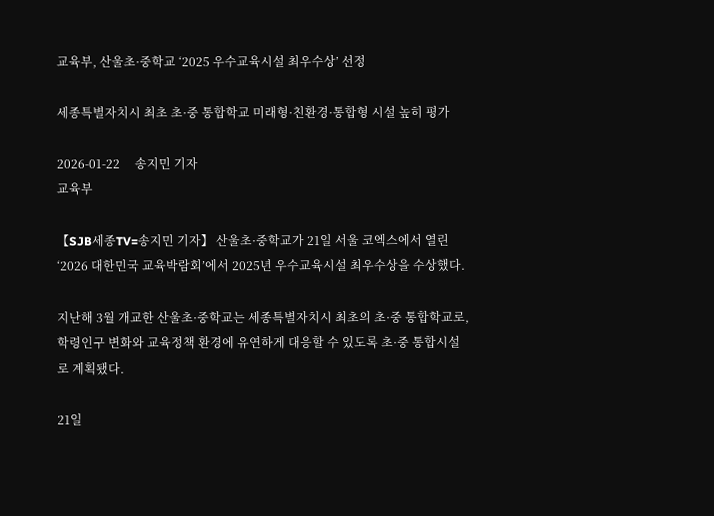교육부, 산울초·중학교 ‘2025 우수교육시설 최우수상’ 선정

세종특별자치시 최초 초·중 통합학교 미래형·친환경·통합형 시설 높히 평가

2026-01-22     송지민 기자
교육부

【SJB세종TV=송지민 기자】 산울초·중학교가 21일 서울 코엑스에서 열린 ‘2026 대한민국 교육박람회’에서 2025년 우수교육시설 최우수상을 수상했다.

지난해 3월 개교한 산울초·중학교는 세종특별자치시 최초의 초·중 통합학교로, 학령인구 변화와 교육정책 환경에 유연하게 대응할 수 있도록 초·중 통합시설로 계획됐다.

21일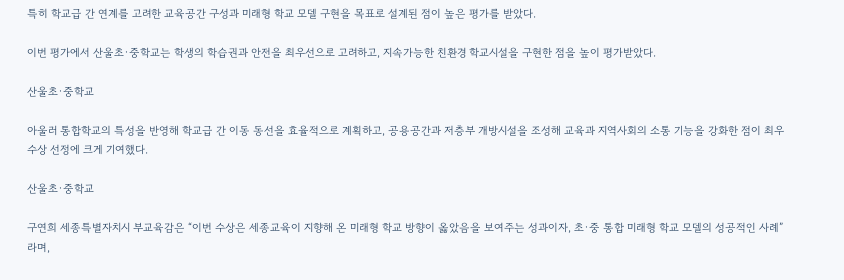특히 학교급 간 연계를 고려한 교육공간 구성과 미래형 학교 모델 구현을 목표로 설계된 점이 높은 평가를 받았다.

이번 평가에서 산울초·중학교는 학생의 학습권과 안전을 최우선으로 고려하고, 지속가능한 친환경 학교시설을 구현한 점을 높이 평가받았다.

산울초·중학교

아울러 통합학교의 특성을 반영해 학교급 간 이동 동선을 효율적으로 계획하고, 공용공간과 저층부 개방시설을 조성해 교육과 지역사회의 소통 기능을 강화한 점이 최우수상 선정에 크게 기여했다.

산울초·중학교

구연희 세종특별자치시 부교육감은 “이번 수상은 세종교육이 지향해 온 미래형 학교 방향이 옳았음을 보여주는 성과이자, 초·중 통합 미래형 학교 모델의 성공적인 사례”라며,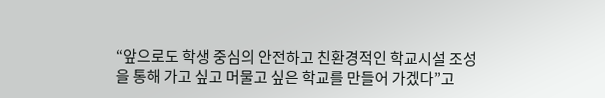“앞으로도 학생 중심의 안전하고 친환경적인 학교시설 조성을 통해 가고 싶고 머물고 싶은 학교를 만들어 가겠다”고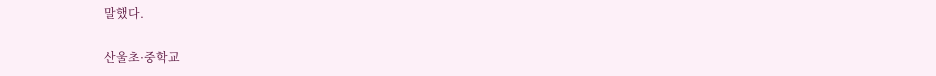말했다.

산울초·중학교